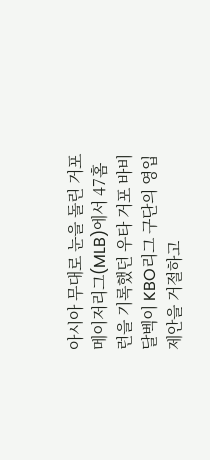아시아 무대로 눈을 돌린 거포메이저리그(MLB)에서 47홈런을 기록했던 우타 거포 바비 달벡이 KBO리그 구단의 영입 제안을 거절하고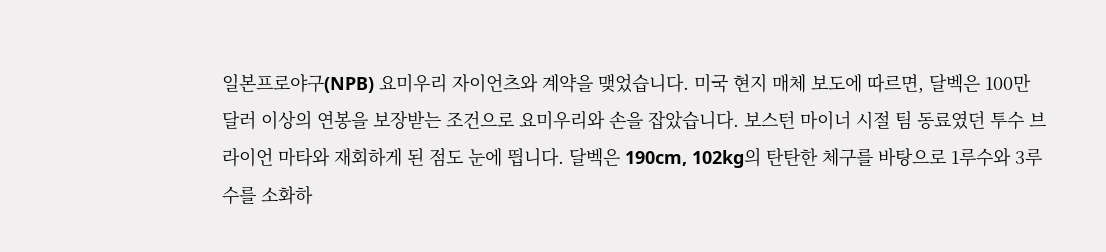일본프로야구(NPB) 요미우리 자이언츠와 계약을 맺었습니다. 미국 현지 매체 보도에 따르면, 달벡은 100만 달러 이상의 연봉을 보장받는 조건으로 요미우리와 손을 잡았습니다. 보스턴 마이너 시절 팀 동료였던 투수 브라이언 마타와 재회하게 된 점도 눈에 띕니다. 달벡은 190cm, 102kg의 탄탄한 체구를 바탕으로 1루수와 3루수를 소화하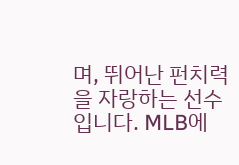며, 뛰어난 펀치력을 자랑하는 선수입니다. MLB에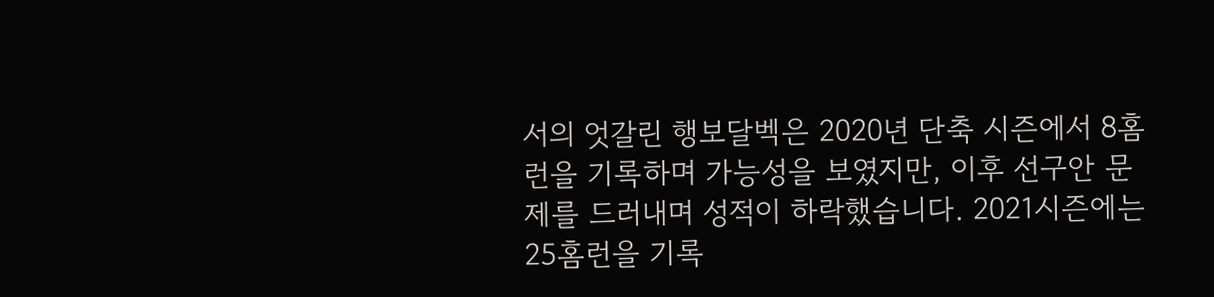서의 엇갈린 행보달벡은 2020년 단축 시즌에서 8홈런을 기록하며 가능성을 보였지만, 이후 선구안 문제를 드러내며 성적이 하락했습니다. 2021시즌에는 25홈런을 기록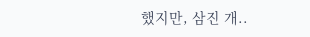했지만, 삼진 개..